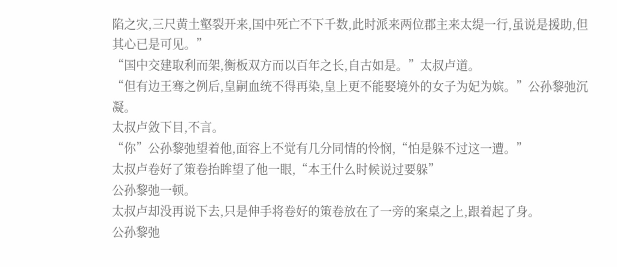陷之灾,三尺黄土壑裂开来,国中死亡不下千数,此时派来两位郡主来太缇一行,虽说是援助,但其心已是可见。”
“国中交建取利而架,衡板双方而以百年之长,自古如是。”太叔卢道。
“但有边王骞之例后,皇嗣血统不得再染,皇上更不能娶境外的女子为妃为嫔。”公孙黎弛沉凝。
太叔卢敛下目,不言。
“你”公孙黎弛望着他,面容上不觉有几分同情的怜悯,“怕是躲不过这一遭。”
太叔卢卷好了策卷抬眸望了他一眼,“本王什么时候说过要躲”
公孙黎弛一顿。
太叔卢却没再说下去,只是伸手将卷好的策卷放在了一旁的案桌之上,跟着起了身。
公孙黎弛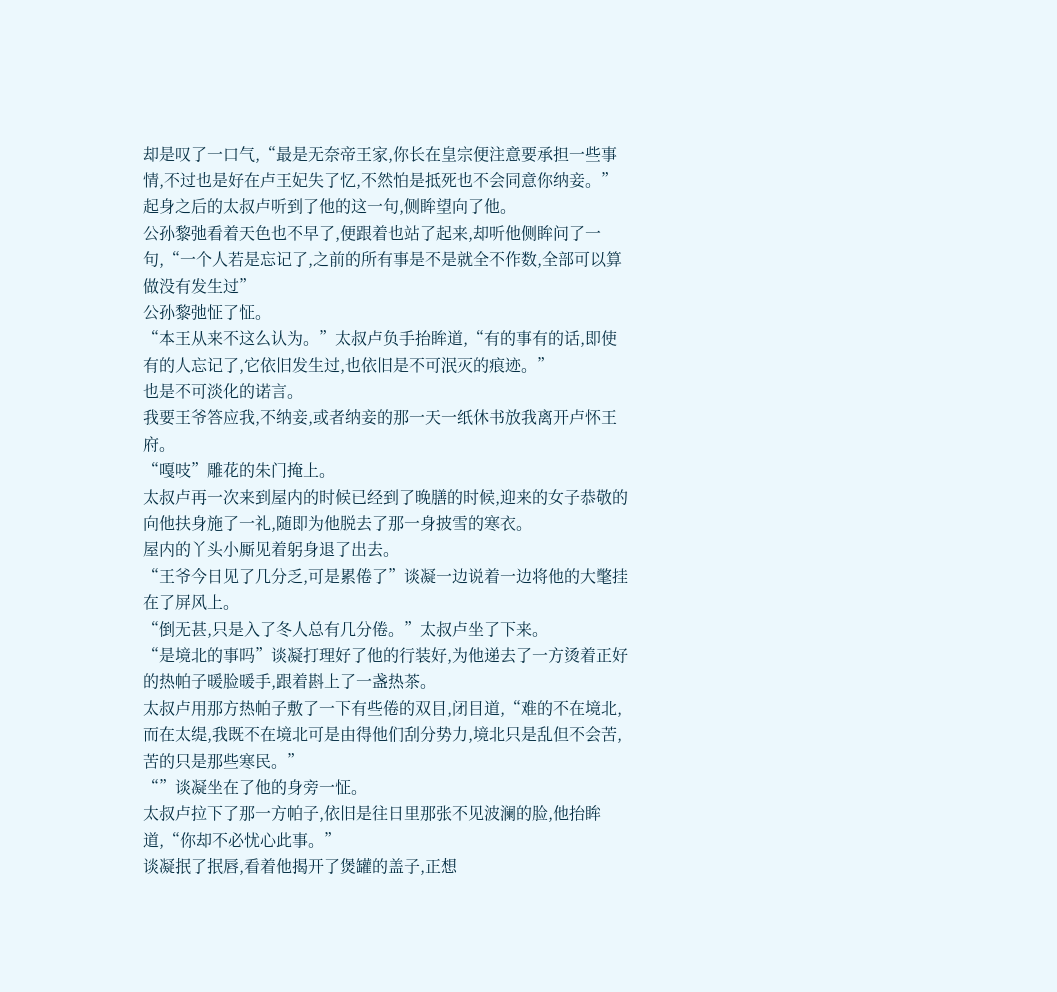却是叹了一口气,“最是无奈帝王家,你长在皇宗便注意要承担一些事情,不过也是好在卢王妃失了忆,不然怕是抵死也不会同意你纳妾。”
起身之后的太叔卢听到了他的这一句,侧眸望向了他。
公孙黎弛看着天色也不早了,便跟着也站了起来,却听他侧眸问了一句,“一个人若是忘记了,之前的所有事是不是就全不作数,全部可以算做没有发生过”
公孙黎弛怔了怔。
“本王从来不这么认为。”太叔卢负手抬眸道,“有的事有的话,即使有的人忘记了,它依旧发生过,也依旧是不可泯灭的痕迹。”
也是不可淡化的诺言。
我要王爷答应我,不纳妾,或者纳妾的那一天一纸休书放我离开卢怀王府。
“嘎吱”雕花的朱门掩上。
太叔卢再一次来到屋内的时候已经到了晚膳的时候,迎来的女子恭敬的向他扶身施了一礼,随即为他脱去了那一身披雪的寒衣。
屋内的丫头小厮见着躬身退了出去。
“王爷今日见了几分乏,可是累倦了”谈凝一边说着一边将他的大氅挂在了屏风上。
“倒无甚,只是入了冬人总有几分倦。”太叔卢坐了下来。
“是境北的事吗”谈凝打理好了他的行装好,为他递去了一方烫着正好的热帕子暖脸暖手,跟着斟上了一盏热茶。
太叔卢用那方热帕子敷了一下有些倦的双目,闭目道,“难的不在境北,而在太缇,我既不在境北可是由得他们刮分势力,境北只是乱但不会苦,苦的只是那些寒民。”
“”谈凝坐在了他的身旁一怔。
太叔卢拉下了那一方帕子,依旧是往日里那张不见波澜的脸,他抬眸道,“你却不必忧心此事。”
谈凝抿了抿唇,看着他揭开了煲罐的盖子,正想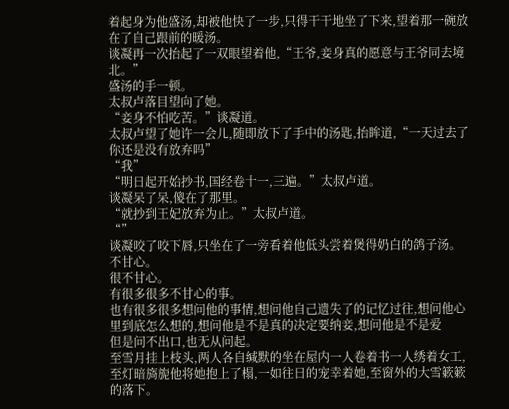着起身为他盛汤,却被他快了一步,只得干干地坐了下来,望着那一碗放在了自己跟前的暖汤。
谈凝再一次抬起了一双眼望着他,“王爷,妾身真的愿意与王爷同去境北。”
盛汤的手一顿。
太叔卢落目望向了她。
“妾身不怕吃苦。”谈凝道。
太叔卢望了她许一会儿,随即放下了手中的汤匙,抬眸道,“一天过去了你还是没有放弃吗”
“我”
“明日起开始抄书,国经卷十一,三遍。”太叔卢道。
谈凝呆了呆,傻在了那里。
“就抄到王妃放弃为止。”太叔卢道。
“”
谈凝咬了咬下唇,只坐在了一旁看着他低头尝着煲得奶白的鸽子汤。
不甘心。
很不甘心。
有很多很多不甘心的事。
也有很多很多想问他的事情,想问他自己遗失了的记忆过往,想问他心里到底怎么想的,想问他是不是真的决定要纳妾,想问他是不是爱
但是问不出口,也无从问起。
至雪月挂上枝头,两人各自缄默的坐在屋内一人卷着书一人绣着女工,至灯暗旖旎他将她抱上了榻,一如往日的宠幸着她,至窗外的大雪簌簌的落下。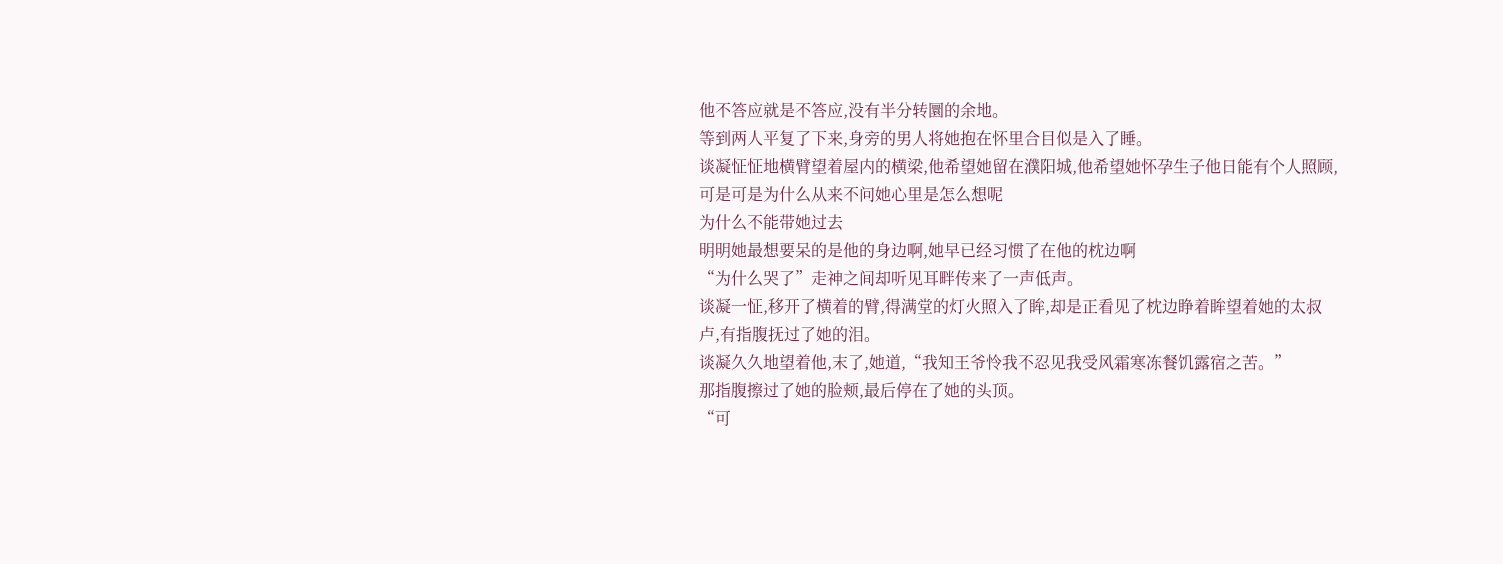他不答应就是不答应,没有半分转圜的余地。
等到两人平复了下来,身旁的男人将她抱在怀里合目似是入了睡。
谈凝怔怔地横臂望着屋内的横梁,他希望她留在濮阳城,他希望她怀孕生子他日能有个人照顾,可是可是为什么从来不问她心里是怎么想呢
为什么不能带她过去
明明她最想要呆的是他的身边啊,她早已经习惯了在他的枕边啊
“为什么哭了”走神之间却听见耳畔传来了一声低声。
谈凝一怔,移开了横着的臂,得满堂的灯火照入了眸,却是正看见了枕边睁着眸望着她的太叔卢,有指腹抚过了她的泪。
谈凝久久地望着他,末了,她道,“我知王爷怜我不忍见我受风霜寒冻餐饥露宿之苦。”
那指腹擦过了她的脸颊,最后停在了她的头顶。
“可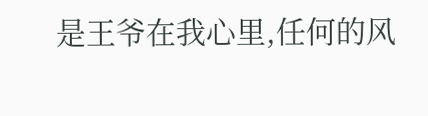是王爷在我心里,任何的风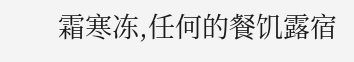霜寒冻,任何的餐饥露宿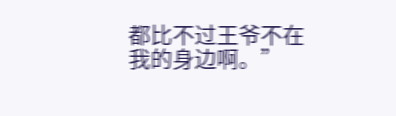都比不过王爷不在我的身边啊。”